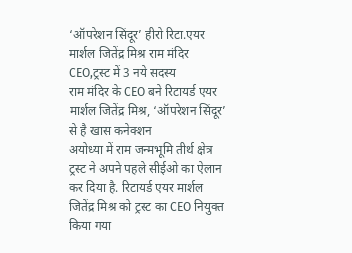‘ऑपरेशन सिंदूर’ हीरो रिटा.एयर मार्शल जितेंद्र मिश्र राम मंदिर CEO,ट्रस्ट में 3 नये सदस्य
राम मंदिर के CEO बने रिटायर्ड एयर मार्शल जितेंद्र मिश्र, ‘ऑपरेशन सिंदूर’ से है खास कनेक्शन
अयोध्या में राम जन्मभूमि तीर्थ क्षेत्र ट्रस्ट ने अपने पहले सीईओ का ऐलान कर दिया है. रिटायर्ड एयर मार्शल जितेंद्र मिश्र को ट्रस्ट का CEO नियुक्त किया गया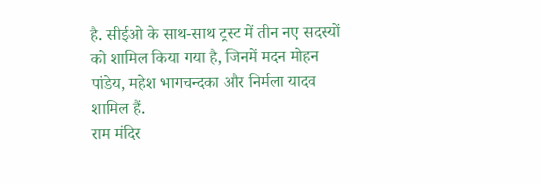है. सीईओ के साथ-साथ ट्रस्ट में तीन नए सदस्यों को शामिल किया गया है, जिनमें मदन मोहन पांडेय, महेश भागचन्दका और निर्मला यादव शामिल हैं.
राम मंदिर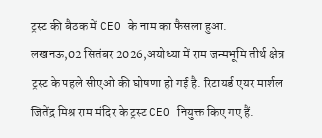ट्रस्ट की बैठक में CEO के नाम का फैसला हुआ.
लखनऊ,02 सितंबर 2026,अयोध्या में राम जन्मभूमि तीर्थ क्षेत्र ट्रस्ट के पहले सीएओ की घोषणा हो गई है. रिटायर्ड एयर मार्शल जितेंद्र मिश्र राम मंदिर के ट्रस्ट CEO नियुक्त किए गए हैं.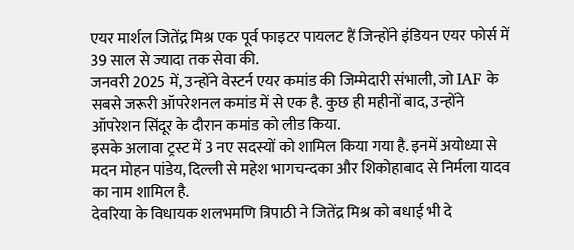एयर मार्शल जितेंद्र मिश्र एक पूर्व फाइटर पायलट हैं जिन्होंने इंडियन एयर फोर्स में 39 साल से ज्यादा तक सेवा की.
जनवरी 2025 में, उन्होंने वेस्टर्न एयर कमांड की जिम्मेदारी संभाली, जो IAF के सबसे जरूरी ऑपरेशनल कमांड में से एक है. कुछ ही महीनों बाद, उन्होंने ऑपरेशन सिंदूर के दौरान कमांड को लीड किया.
इसके अलावा ट्रस्ट में 3 नए सदस्यों को शामिल किया गया है. इनमें अयोध्या से मदन मोहन पांडेय, दिल्ली से महेश भागचन्दका और शिकोहाबाद से निर्मला यादव का नाम शामिल है.
देवरिया के विधायक शलभमणि त्रिपाठी ने जितेंद्र मिश्र को बधाई भी दे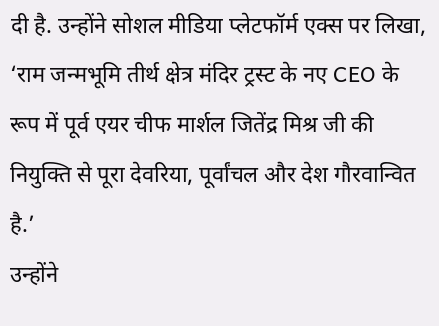दी है. उन्होंने सोशल मीडिया प्लेटफॉर्म एक्स पर लिखा, ‘राम जन्मभूमि तीर्थ क्षेत्र मंदिर ट्रस्ट के नए CEO के रूप में पूर्व एयर चीफ मार्शल जितेंद्र मिश्र जी की नियुक्ति से पूरा देवरिया, पूर्वांचल और देश गौरवान्वित है.’
उन्होंने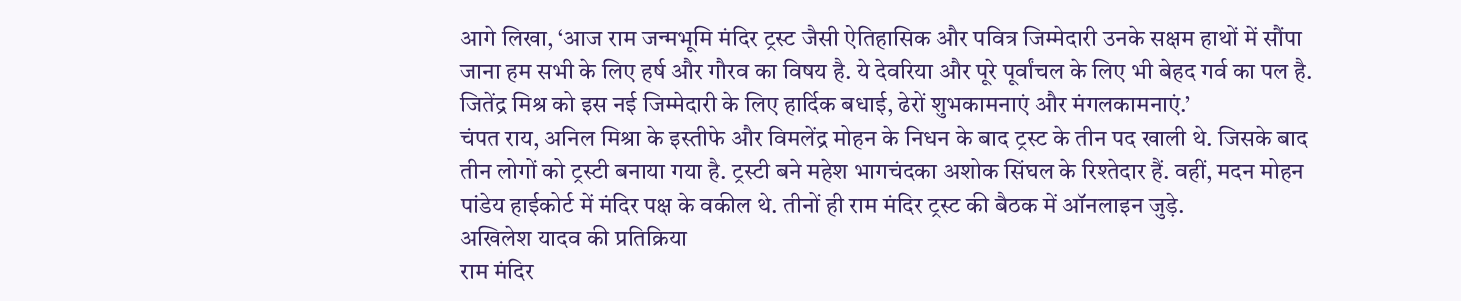आगे लिखा, ‘आज राम जन्मभूमि मंदिर ट्रस्ट जैसी ऐतिहासिक और पवित्र जिम्मेदारी उनके सक्षम हाथों में सौंपा जाना हम सभी के लिए हर्ष और गौरव का विषय है. ये देवरिया और पूरे पूर्वांचल के लिए भी बेहद गर्व का पल है. जितेंद्र मिश्र को इस नई जिम्मेदारी के लिए हार्दिक बधाई, ढेरों शुभकामनाएं और मंगलकामनाएं.’
चंपत राय, अनिल मिश्रा के इस्तीफे और विमलेंद्र मोहन के निधन के बाद ट्रस्ट के तीन पद खाली थे. जिसके बाद तीन लोगों को ट्रस्टी बनाया गया है. ट्रस्टी बने महेश भागचंदका अशोक सिंघल के रिश्तेदार हैं. वहीं, मदन मोहन पांडेय हाईकोर्ट में मंदिर पक्ष के वकील थे. तीनों ही राम मंदिर ट्रस्ट की बैठक में ऑनलाइन जुड़े.
अखिलेश यादव की प्रतिक्रिया
राम मंदिर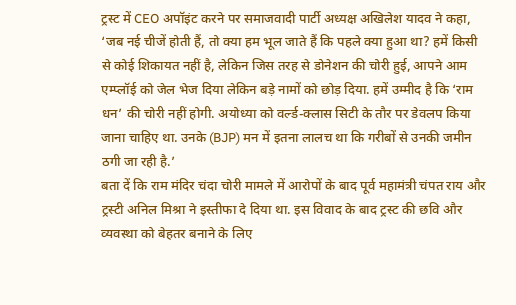ट्रस्ट में CEO अपॉइंट करने पर समाजवादी पार्टी अध्यक्ष अखिलेश यादव ने कहा, ‘जब नई चीजें होती हैं, तो क्या हम भूल जाते हैं कि पहले क्या हुआ था? हमें किसी से कोई शिकायत नहीं है, लेकिन जिस तरह से डोनेशन की चोरी हुई, आपने आम एम्प्लॉई को जेल भेज दिया लेकिन बड़े नामों को छोड़ दिया. हमें उम्मीद है कि ‘राम धन’ की चोरी नहीं होगी. अयोध्या को वर्ल्ड-क्लास सिटी के तौर पर डेवलप किया जाना चाहिए था. उनके (BJP) मन में इतना लालच था कि गरीबों से उनकी जमीन ठगी जा रही है.’
बता दें कि राम मंदिर चंदा चोरी मामले में आरोपों के बाद पूर्व महामंत्री चंपत राय और ट्रस्टी अनिल मिश्रा ने इस्तीफा दे दिया था. इस विवाद के बाद ट्रस्ट की छवि और व्यवस्था को बेहतर बनाने के लिए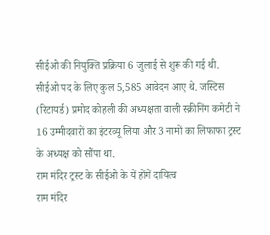सीईओ की नियुक्ति प्रक्रिया 6 जुलाई से शुरू की गई थी.
सीईओ पद के लिए कुल 5,585 आवेदन आए थे. जस्टिस (रिटायर्ड) प्रमोद कोहली की अध्यक्षता वाली स्क्रीनिंग कमेटी ने 16 उम्मीदवारों का इंटरव्यू लिया और 3 नामों का लिफाफा ट्रस्ट के अध्यक्ष को सौंपा था.
राम मंदिर ट्रस्ट के सीईओ के यें होंगें दायित्व
राम मंदिर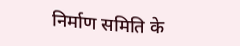निर्माण समिति के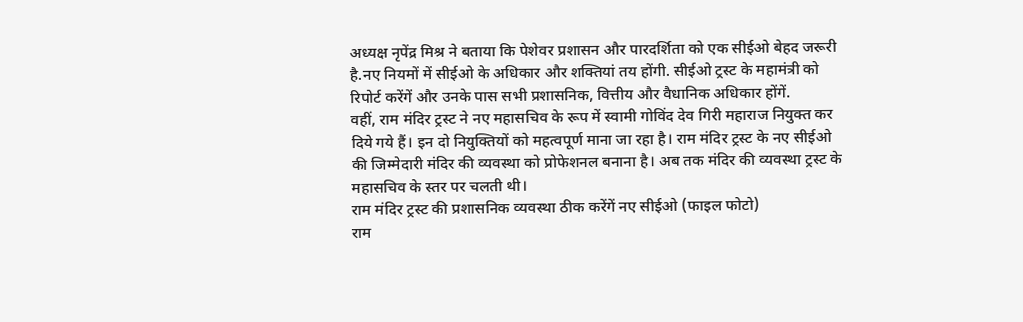अध्यक्ष नृपेंद्र मिश्र ने बताया कि पेशेवर प्रशासन और पारदर्शिता को एक सीईओ बेहद जरूरी है.नए नियमों में सीईओ के अधिकार और शक्तियां तय होंगी. सीईओ ट्रस्ट के महामंत्री को रिपोर्ट करेंगें और उनके पास सभी प्रशासनिक, वित्तीय और वैधानिक अधिकार होंगें.
वहीं, राम मंदिर ट्रस्ट ने नए महासचिव के रूप में स्वामी गोविंद देव गिरी महाराज नियुक्त कर दिये गये हैं। इन दो नियुक्तियों को महत्वपूर्ण माना जा रहा है। राम मंदिर ट्रस्ट के नए सीईओ की जिम्मेदारी मंदिर की व्यवस्था को प्रोफेशनल बनाना है। अब तक मंदिर की व्यवस्था ट्रस्ट के महासचिव के स्तर पर चलती थी।
राम मंदिर ट्रस्ट की प्रशासनिक व्यवस्था ठीक करेंगें नए सीईओ (फाइल फोटो)
राम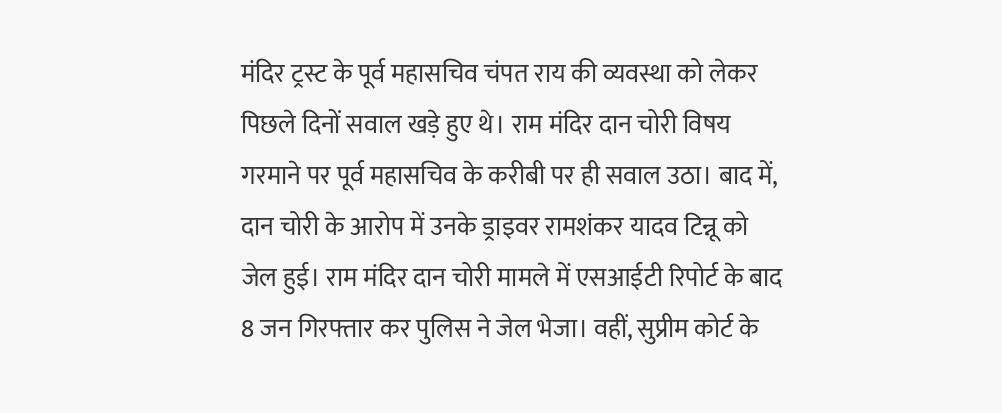मंदिर ट्रस्ट के पूर्व महासचिव चंपत राय की व्यवस्था को लेकर पिछले दिनों सवाल खड़े हुए थे। राम मंदिर दान चोरी विषय गरमाने पर पूर्व महासचिव के करीबी पर ही सवाल उठा। बाद में, दान चोरी के आरोप में उनके ड्राइवर रामशंकर यादव टिन्नू को जेल हुई। राम मंदिर दान चोरी मामले में एसआईटी रिपोर्ट के बाद 8 जन गिरफ्तार कर पुलिस ने जेल भेजा। वहीं, सुप्रीम कोर्ट के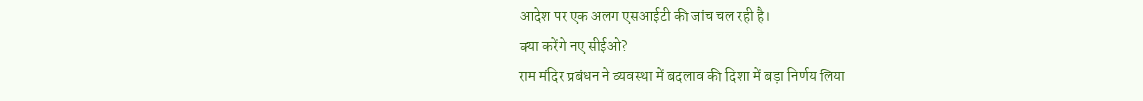आदेश पर एक अलग एसआईटी की जांच चल रही है।
क्या करेंगे नए सीईओ?
राम मंदिर प्रबंधन ने व्यवस्था में बदलाव की दिशा में बड़ा निर्णय लिया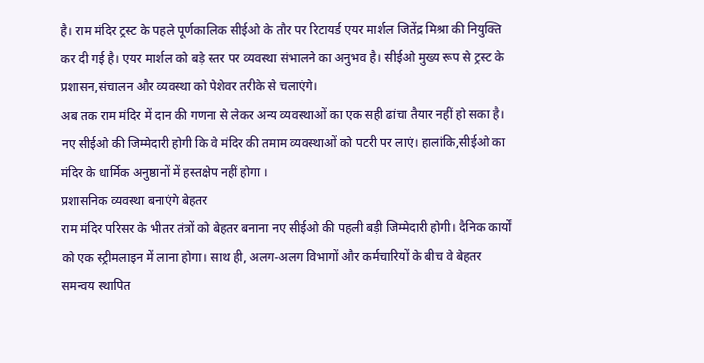है। राम मंदिर ट्रस्ट के पहले पूर्णकालिक सीईओ के तौर पर रिटायर्ड एयर मार्शल जितेंद्र मिश्रा की नियुक्ति कर दी गई है। एयर मार्शल को बड़े स्तर पर व्यवस्था संभालने का अनुभव है। सीईओ मुख्य रूप से ट्रस्ट के प्रशासन,संचालन और व्यवस्था को पेशेवर तरीके से चलाएंगे।
अब तक राम मंदिर में दान की गणना से लेकर अन्य व्यवस्थाओं का एक सही ढांचा तैयार नहीं हो सका है। नए सीईओ की जिम्मेदारी होगी कि वे मंदिर की तमाम व्यवस्थाओं को पटरी पर लाएं। हालांकि,सीईओ का मंदिर के धार्मिक अनुष्ठानों में हस्तक्षेप नहीं होगा ।
प्रशासनिक व्यवस्था बनाएंगे बेहतर
राम मंदिर परिसर के भीतर तंत्रों को बेहतर बनाना नए सीईओ की पहली बड़ी जिम्मेदारी होगी। दैनिक कार्यों को एक स्ट्रीमलाइन में लाना होगा। साथ ही, अलग-अलग विभागों और कर्मचारियों के बीच वे बेहतर समन्वय स्थापित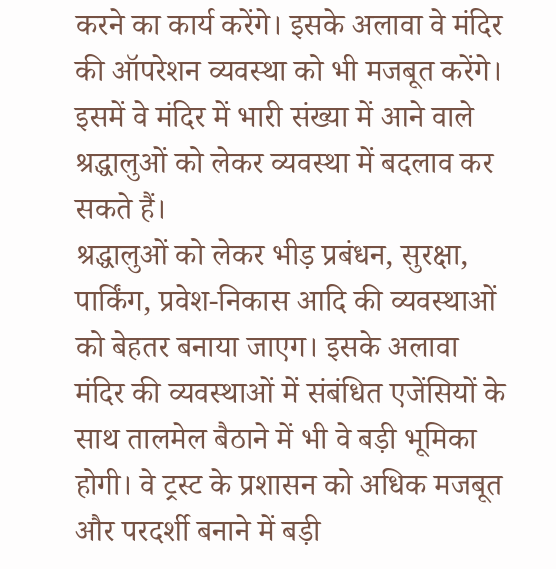करने का कार्य करेंगे। इसके अलावा वे मंदिर की ऑपरेशन व्यवस्था को भी मजबूत करेंगे। इसमें वे मंदिर में भारी संख्या में आने वाले श्रद्धालुओं को लेकर व्यवस्था में बदलाव कर सकते हैं।
श्रद्धालुओं को लेकर भीड़ प्रबंधन, सुरक्षा, पार्किंग, प्रवेश-निकास आदि की व्यवस्थाओं को बेहतर बनाया जाएग। इसके अलावा मंदिर की व्यवस्थाओं में संबंधित एजेंसियों के साथ तालमेल बैठाने में भी वे बड़ी भूमिका होगी। वे ट्रस्ट के प्रशासन को अधिक मजबूत और परदर्शी बनाने में बड़ी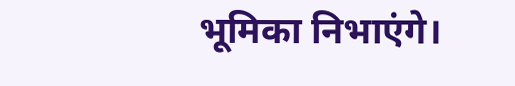भूमिका निभाएंगे।